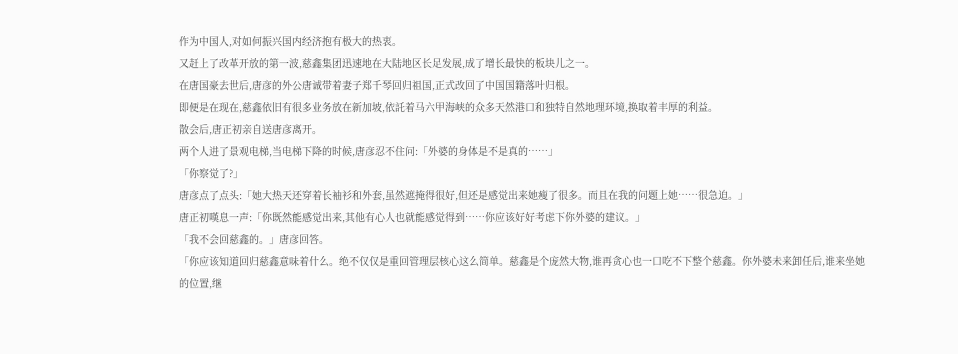作为中国人,对如何振兴国内经济抱有极大的热衷。
又赶上了改革开放的第一波,慈鑫集团迅速地在大陆地区长足发展,成了增长最快的板块儿之一。
在唐国豪去世后,唐彦的外公唐诚带着妻子郑千琴回归祖国,正式改回了中国国籍落叶归根。
即便是在现在,慈鑫依旧有很多业务放在新加坡,依託着马六甲海峡的众多天然港口和独特自然地理环境,换取着丰厚的利益。
散会后,唐正初亲自送唐彦离开。
两个人进了景观电梯,当电梯下降的时候,唐彦忍不住问:「外婆的身体是不是真的……」
「你察觉了?」
唐彦点了点头:「她大热天还穿着长袖衫和外套,虽然遮掩得很好,但还是感觉出来她瘦了很多。而且在我的问题上她……很急迫。」
唐正初嘆息一声:「你既然能感觉出来,其他有心人也就能感觉得到……你应该好好考虑下你外婆的建议。」
「我不会回慈鑫的。」唐彦回答。
「你应该知道回归慈鑫意味着什么。绝不仅仅是重回管理层核心这么简单。慈鑫是个庞然大物,谁再贪心也一口吃不下整个慈鑫。你外婆未来卸任后,谁来坐她的位置,继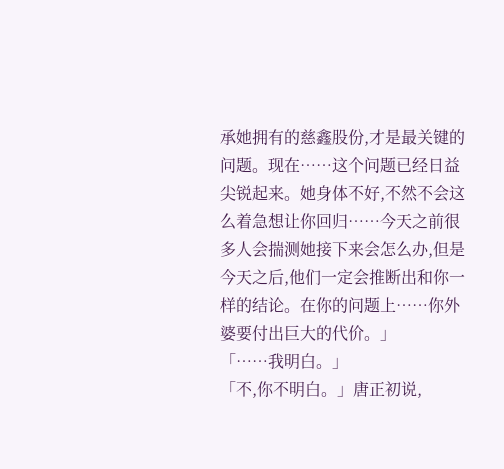承她拥有的慈鑫股份,才是最关键的问题。现在……这个问题已经日益尖锐起来。她身体不好,不然不会这么着急想让你回归……今天之前很多人会揣测她接下来会怎么办,但是今天之后,他们一定会推断出和你一样的结论。在你的问题上……你外婆要付出巨大的代价。」
「……我明白。」
「不,你不明白。」唐正初说,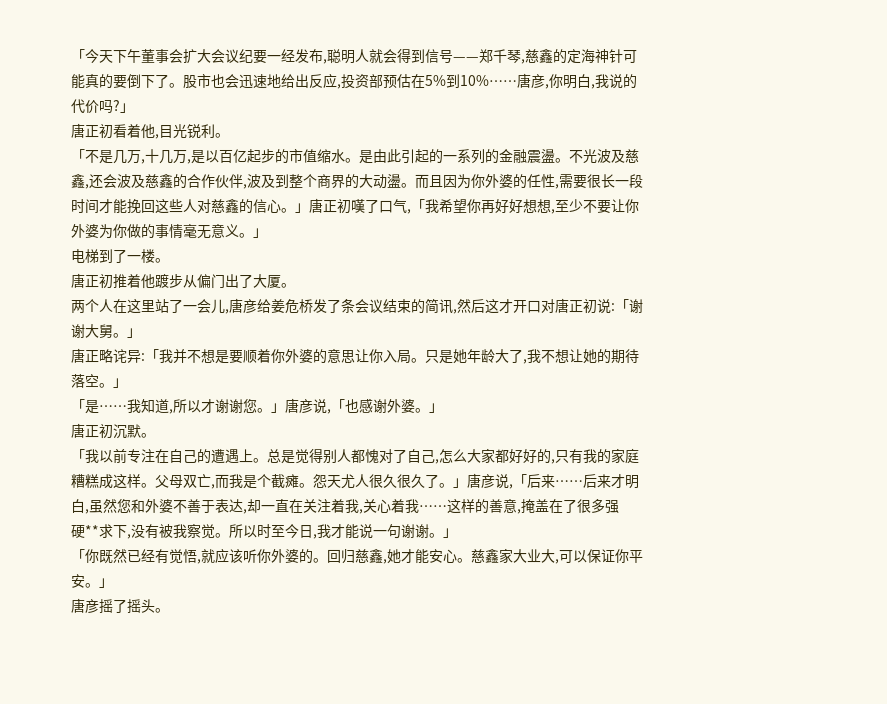「今天下午董事会扩大会议纪要一经发布,聪明人就会得到信号——郑千琴,慈鑫的定海神针可能真的要倒下了。股市也会迅速地给出反应,投资部预估在5%到10%……唐彦,你明白,我说的代价吗?」
唐正初看着他,目光锐利。
「不是几万,十几万,是以百亿起步的市值缩水。是由此引起的一系列的金融震盪。不光波及慈鑫,还会波及慈鑫的合作伙伴,波及到整个商界的大动盪。而且因为你外婆的任性,需要很长一段时间才能挽回这些人对慈鑫的信心。」唐正初嘆了口气,「我希望你再好好想想,至少不要让你外婆为你做的事情毫无意义。」
电梯到了一楼。
唐正初推着他踱步从偏门出了大厦。
两个人在这里站了一会儿,唐彦给姜危桥发了条会议结束的简讯,然后这才开口对唐正初说:「谢谢大舅。」
唐正略诧异:「我并不想是要顺着你外婆的意思让你入局。只是她年龄大了,我不想让她的期待落空。」
「是……我知道,所以才谢谢您。」唐彦说,「也感谢外婆。」
唐正初沉默。
「我以前专注在自己的遭遇上。总是觉得别人都愧对了自己,怎么大家都好好的,只有我的家庭糟糕成这样。父母双亡,而我是个截瘫。怨天尤人很久很久了。」唐彦说,「后来……后来才明白,虽然您和外婆不善于表达,却一直在关注着我,关心着我……这样的善意,掩盖在了很多强硬**求下,没有被我察觉。所以时至今日,我才能说一句谢谢。」
「你既然已经有觉悟,就应该听你外婆的。回归慈鑫,她才能安心。慈鑫家大业大,可以保证你平安。」
唐彦摇了摇头。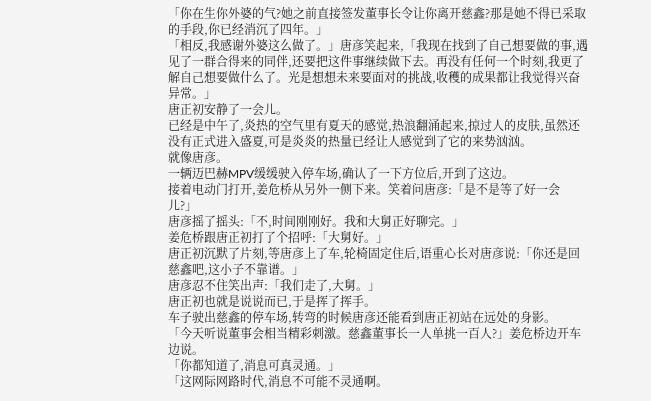「你在生你外婆的气?她之前直接签发董事长令让你离开慈鑫?那是她不得已采取的手段,你已经消沉了四年。」
「相反,我感谢外婆这么做了。」唐彦笑起来,「我现在找到了自己想要做的事,遇见了一群合得来的同伴,还要把这件事继续做下去。再没有任何一个时刻,我更了解自己想要做什么了。光是想想未来要面对的挑战,收穫的成果都让我觉得兴奋异常。」
唐正初安静了一会儿。
已经是中午了,炎热的空气里有夏天的感觉,热浪翻涌起来,掠过人的皮肤,虽然还没有正式进入盛夏,可是炎炎的热量已经让人感觉到了它的来势汹汹。
就像唐彦。
一辆迈巴赫MPV缓缓驶入停车场,确认了一下方位后,开到了这边。
接着电动门打开,姜危桥从另外一侧下来。笑着问唐彦:「是不是等了好一会儿?」
唐彦摇了摇头:「不,时间刚刚好。我和大舅正好聊完。」
姜危桥跟唐正初打了个招呼:「大舅好。」
唐正初沉默了片刻,等唐彦上了车,轮椅固定住后,语重心长对唐彦说:「你还是回慈鑫吧,这小子不靠谱。」
唐彦忍不住笑出声:「我们走了,大舅。」
唐正初也就是说说而已,于是挥了挥手。
车子驶出慈鑫的停车场,转弯的时候唐彦还能看到唐正初站在远处的身影。
「今天听说董事会相当精彩刺激。慈鑫董事长一人单挑一百人?」姜危桥边开车边说。
「你都知道了,消息可真灵通。」
「这网际网路时代,消息不可能不灵通啊。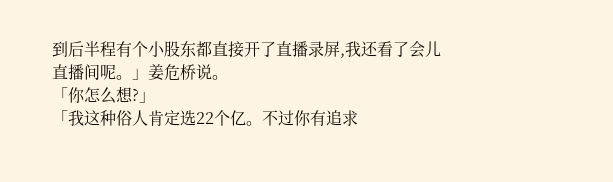到后半程有个小股东都直接开了直播录屏,我还看了会儿直播间呢。」姜危桥说。
「你怎么想?」
「我这种俗人肯定选22个亿。不过你有追求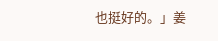也挺好的。」姜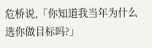危桥说,「你知道我当年为什么选你做目标吗?」